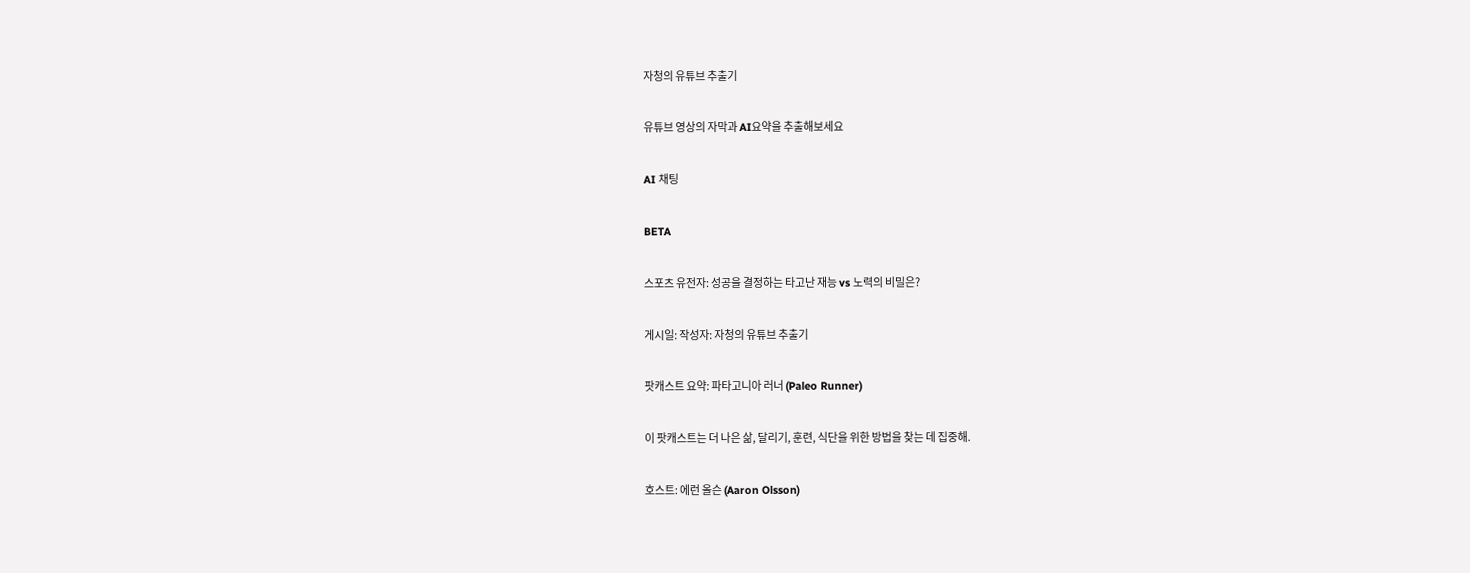자청의 유튜브 추출기

유튜브 영상의 자막과 AI요약을 추출해보세요

AI 채팅

BETA

스포츠 유전자: 성공을 결정하는 타고난 재능 vs 노력의 비밀은?

게시일: 작성자: 자청의 유튜브 추출기

팟캐스트 요약: 파타고니아 러너 (Paleo Runner)

이 팟캐스트는 더 나은 삶, 달리기, 훈련, 식단을 위한 방법을 찾는 데 집중해.

호스트: 에런 올슨 (Aaron Olsson)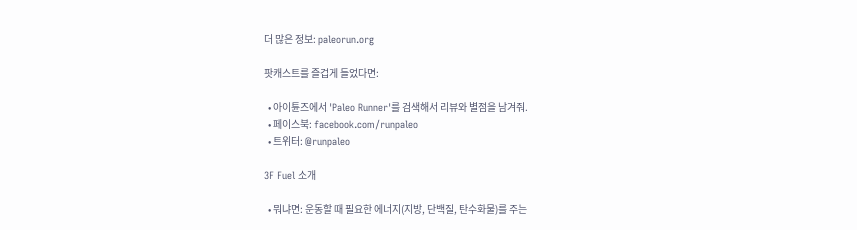더 많은 정보: paleorun.org

팟캐스트를 즐겁게 들었다면:

  • 아이튠즈에서 'Paleo Runner'를 검색해서 리뷰와 별점을 남겨줘.
  • 페이스북: facebook.com/runpaleo
  • 트위터: @runpaleo

3F Fuel 소개

  • 뭐냐면: 운동할 때 필요한 에너지(지방, 단백질, 탄수화물)를 주는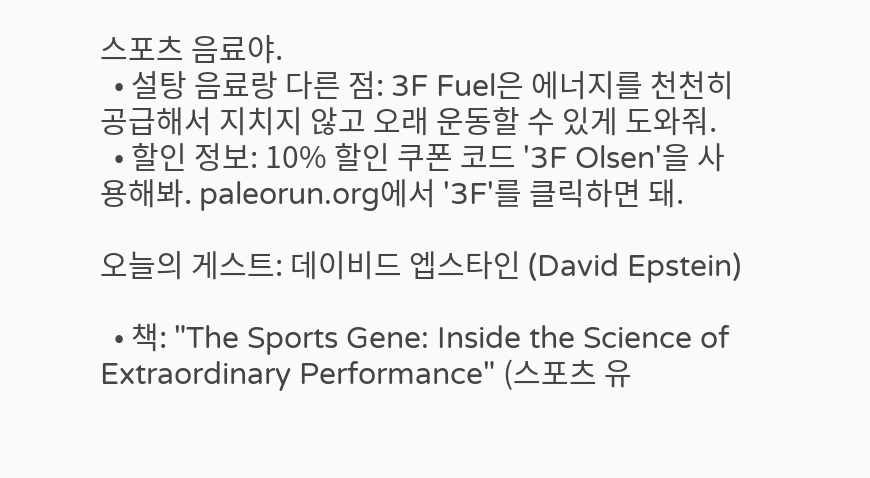스포츠 음료야.
  • 설탕 음료랑 다른 점: 3F Fuel은 에너지를 천천히 공급해서 지치지 않고 오래 운동할 수 있게 도와줘.
  • 할인 정보: 10% 할인 쿠폰 코드 '3F Olsen'을 사용해봐. paleorun.org에서 '3F'를 클릭하면 돼.

오늘의 게스트: 데이비드 엡스타인 (David Epstein)

  • 책: "The Sports Gene: Inside the Science of Extraordinary Performance" (스포츠 유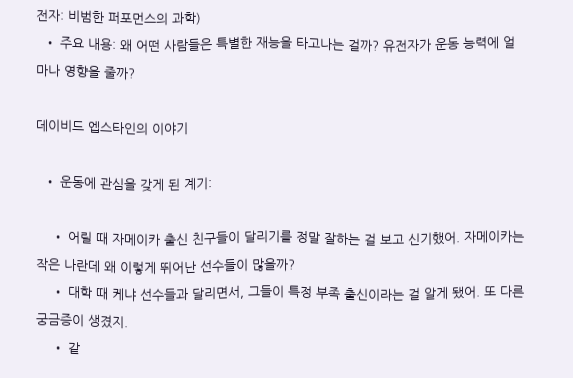전자: 비범한 퍼포먼스의 과학)
  • 주요 내용: 왜 어떤 사람들은 특별한 재능을 타고나는 걸까? 유전자가 운동 능력에 얼마나 영향을 줄까?

데이비드 엡스타인의 이야기

  • 운동에 관심을 갖게 된 계기:

    • 어릴 때 자메이카 출신 친구들이 달리기를 정말 잘하는 걸 보고 신기했어. 자메이카는 작은 나란데 왜 이렇게 뛰어난 선수들이 많을까?
    • 대학 때 케냐 선수들과 달리면서, 그들이 특정 부족 출신이라는 걸 알게 됐어. 또 다른 궁금증이 생겼지.
    • 같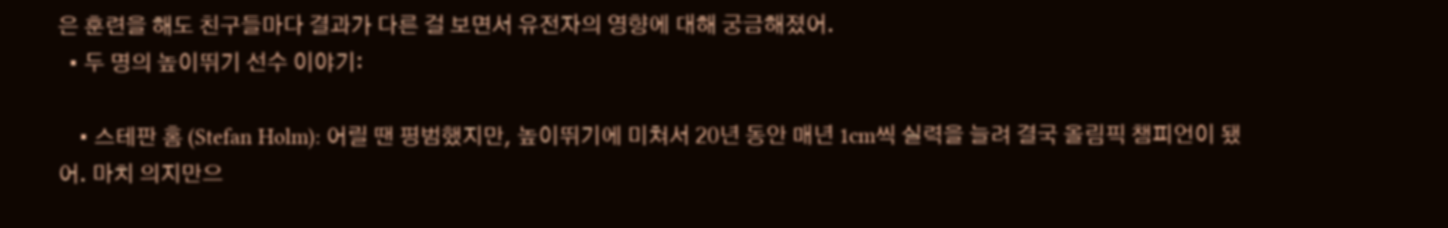은 훈련을 해도 친구들마다 결과가 다른 걸 보면서 유전자의 영향에 대해 궁금해졌어.
  • 두 명의 높이뛰기 선수 이야기:

    • 스테판 홈 (Stefan Holm): 어릴 땐 평범했지만, 높이뛰기에 미쳐서 20년 동안 매년 1cm씩 실력을 늘려 결국 올림픽 챔피언이 됐어. 마치 의지만으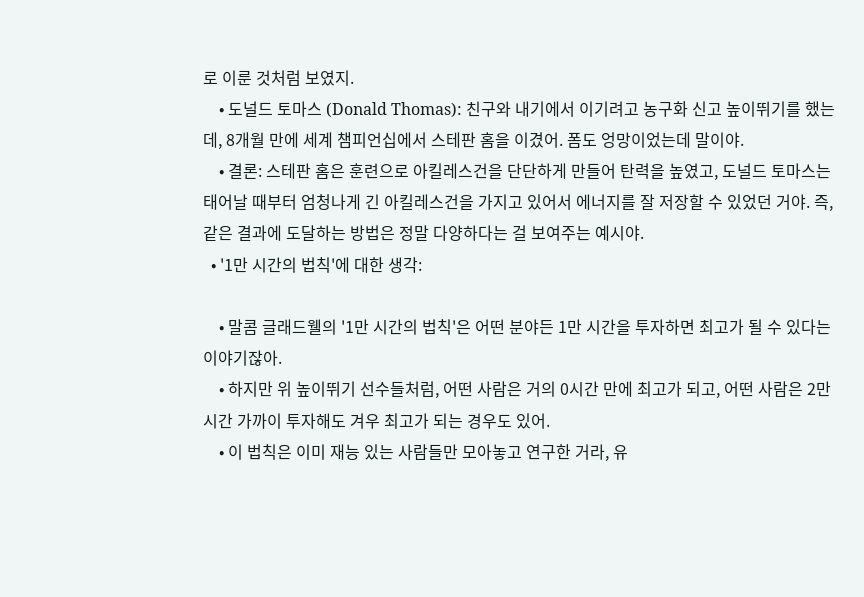로 이룬 것처럼 보였지.
    • 도널드 토마스 (Donald Thomas): 친구와 내기에서 이기려고 농구화 신고 높이뛰기를 했는데, 8개월 만에 세계 챔피언십에서 스테판 홈을 이겼어. 폼도 엉망이었는데 말이야.
    • 결론: 스테판 홈은 훈련으로 아킬레스건을 단단하게 만들어 탄력을 높였고, 도널드 토마스는 태어날 때부터 엄청나게 긴 아킬레스건을 가지고 있어서 에너지를 잘 저장할 수 있었던 거야. 즉, 같은 결과에 도달하는 방법은 정말 다양하다는 걸 보여주는 예시야.
  • '1만 시간의 법칙'에 대한 생각:

    • 말콤 글래드웰의 '1만 시간의 법칙'은 어떤 분야든 1만 시간을 투자하면 최고가 될 수 있다는 이야기잖아.
    • 하지만 위 높이뛰기 선수들처럼, 어떤 사람은 거의 0시간 만에 최고가 되고, 어떤 사람은 2만 시간 가까이 투자해도 겨우 최고가 되는 경우도 있어.
    • 이 법칙은 이미 재능 있는 사람들만 모아놓고 연구한 거라, 유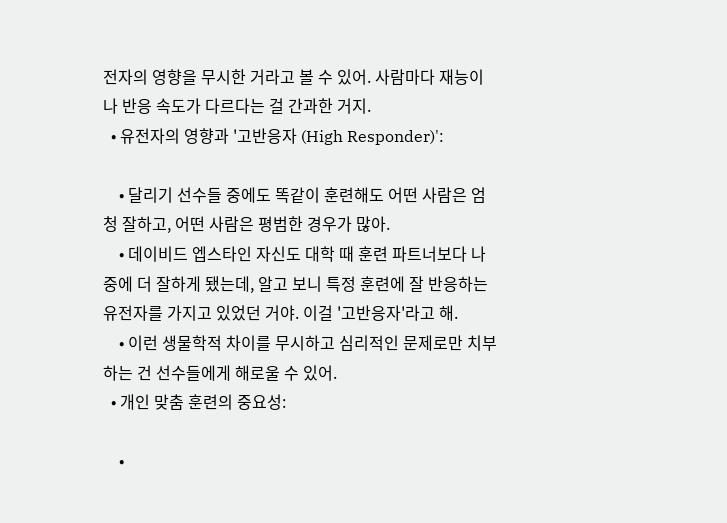전자의 영향을 무시한 거라고 볼 수 있어. 사람마다 재능이나 반응 속도가 다르다는 걸 간과한 거지.
  • 유전자의 영향과 '고반응자 (High Responder)':

    • 달리기 선수들 중에도 똑같이 훈련해도 어떤 사람은 엄청 잘하고, 어떤 사람은 평범한 경우가 많아.
    • 데이비드 엡스타인 자신도 대학 때 훈련 파트너보다 나중에 더 잘하게 됐는데, 알고 보니 특정 훈련에 잘 반응하는 유전자를 가지고 있었던 거야. 이걸 '고반응자'라고 해.
    • 이런 생물학적 차이를 무시하고 심리적인 문제로만 치부하는 건 선수들에게 해로울 수 있어.
  • 개인 맞춤 훈련의 중요성:

    •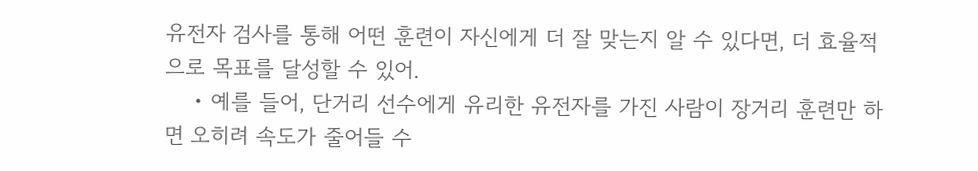유전자 검사를 통해 어떤 훈련이 자신에게 더 잘 맞는지 알 수 있다면, 더 효율적으로 목표를 달성할 수 있어.
    • 예를 들어, 단거리 선수에게 유리한 유전자를 가진 사람이 장거리 훈련만 하면 오히려 속도가 줄어들 수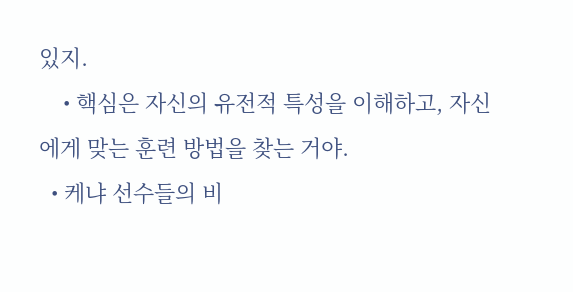있지.
    • 핵심은 자신의 유전적 특성을 이해하고, 자신에게 맞는 훈련 방법을 찾는 거야.
  • 케냐 선수들의 비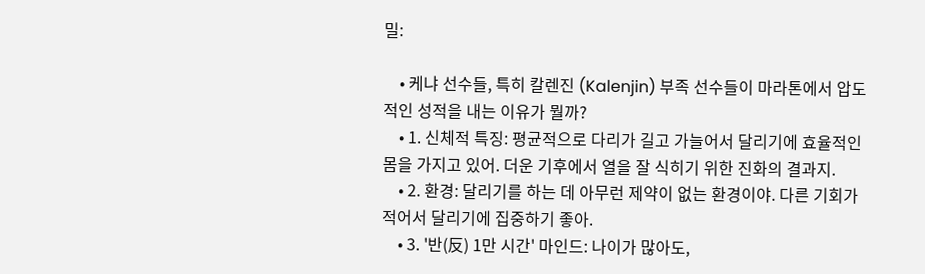밀:

    • 케냐 선수들, 특히 칼렌진 (Kalenjin) 부족 선수들이 마라톤에서 압도적인 성적을 내는 이유가 뭘까?
    • 1. 신체적 특징: 평균적으로 다리가 길고 가늘어서 달리기에 효율적인 몸을 가지고 있어. 더운 기후에서 열을 잘 식히기 위한 진화의 결과지.
    • 2. 환경: 달리기를 하는 데 아무런 제약이 없는 환경이야. 다른 기회가 적어서 달리기에 집중하기 좋아.
    • 3. '반(反) 1만 시간' 마인드: 나이가 많아도,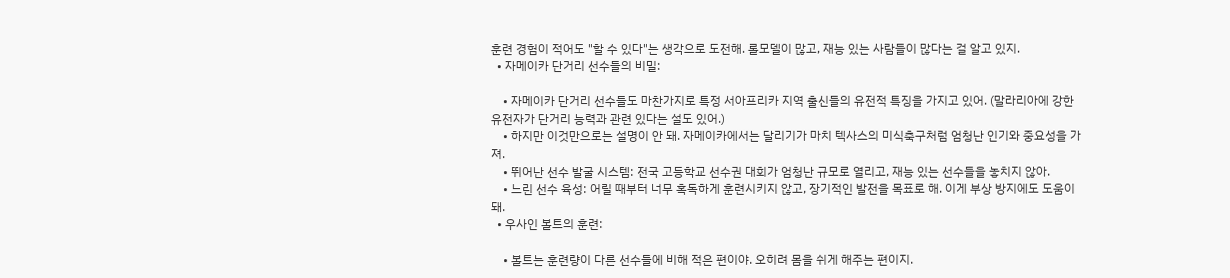훈련 경험이 적어도 "할 수 있다"는 생각으로 도전해. 롤모델이 많고, 재능 있는 사람들이 많다는 걸 알고 있지.
  • 자메이카 단거리 선수들의 비밀:

    • 자메이카 단거리 선수들도 마찬가지로 특정 서아프리카 지역 출신들의 유전적 특징을 가지고 있어. (말라리아에 강한 유전자가 단거리 능력과 관련 있다는 설도 있어.)
    • 하지만 이것만으로는 설명이 안 돼. 자메이카에서는 달리기가 마치 텍사스의 미식축구처럼 엄청난 인기와 중요성을 가져.
    • 뛰어난 선수 발굴 시스템: 전국 고등학교 선수권 대회가 엄청난 규모로 열리고, 재능 있는 선수들을 놓치지 않아.
    • 느린 선수 육성: 어릴 때부터 너무 혹독하게 훈련시키지 않고, 장기적인 발전을 목표로 해. 이게 부상 방지에도 도움이 돼.
  • 우사인 볼트의 훈련:

    • 볼트는 훈련량이 다른 선수들에 비해 적은 편이야. 오히려 몸을 쉬게 해주는 편이지.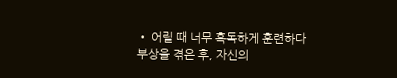• 어릴 때 너무 혹독하게 훈련하다 부상을 겪은 후, 자신의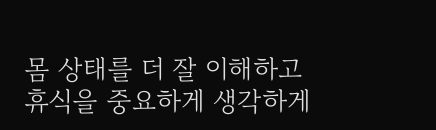몸 상태를 더 잘 이해하고 휴식을 중요하게 생각하게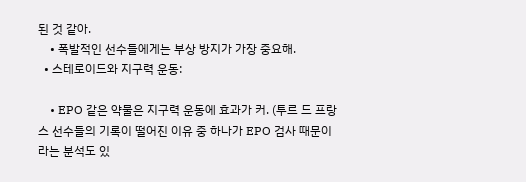된 것 같아.
    • 폭발적인 선수들에게는 부상 방지가 가장 중요해.
  • 스테로이드와 지구력 운동:

    • EPO 같은 약물은 지구력 운동에 효과가 커. (투르 드 프랑스 선수들의 기록이 떨어진 이유 중 하나가 EPO 검사 때문이라는 분석도 있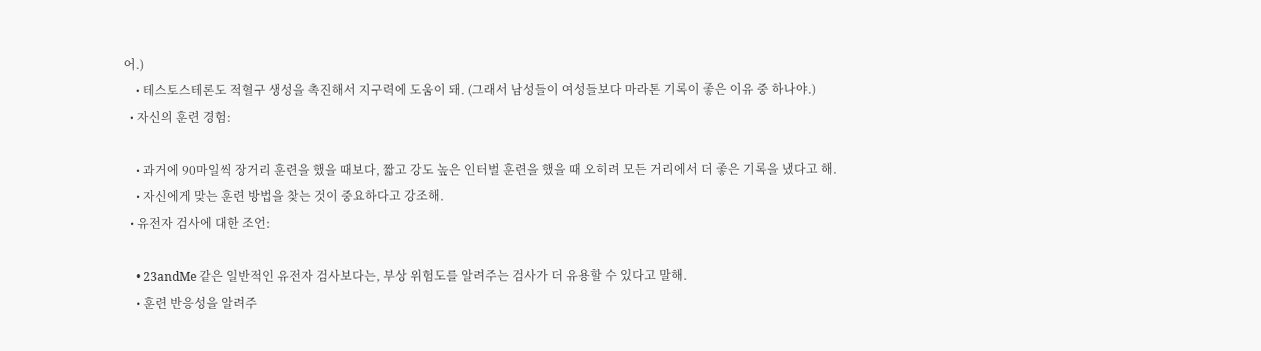어.)
    • 테스토스테론도 적혈구 생성을 촉진해서 지구력에 도움이 돼. (그래서 남성들이 여성들보다 마라톤 기록이 좋은 이유 중 하나야.)
  • 자신의 훈련 경험:

    • 과거에 90마일씩 장거리 훈련을 했을 때보다, 짧고 강도 높은 인터벌 훈련을 했을 때 오히려 모든 거리에서 더 좋은 기록을 냈다고 해.
    • 자신에게 맞는 훈련 방법을 찾는 것이 중요하다고 강조해.
  • 유전자 검사에 대한 조언:

    • 23andMe 같은 일반적인 유전자 검사보다는, 부상 위험도를 알려주는 검사가 더 유용할 수 있다고 말해.
    • 훈련 반응성을 알려주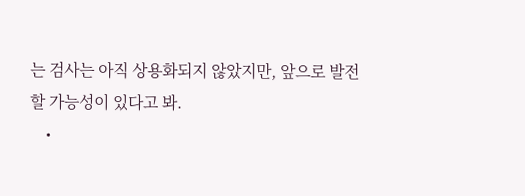는 검사는 아직 상용화되지 않았지만, 앞으로 발전할 가능성이 있다고 봐.
    •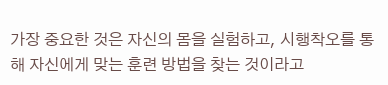가장 중요한 것은 자신의 몸을 실험하고, 시행착오를 통해 자신에게 맞는 훈련 방법을 찾는 것이라고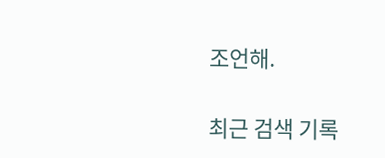조언해.

최근 검색 기록